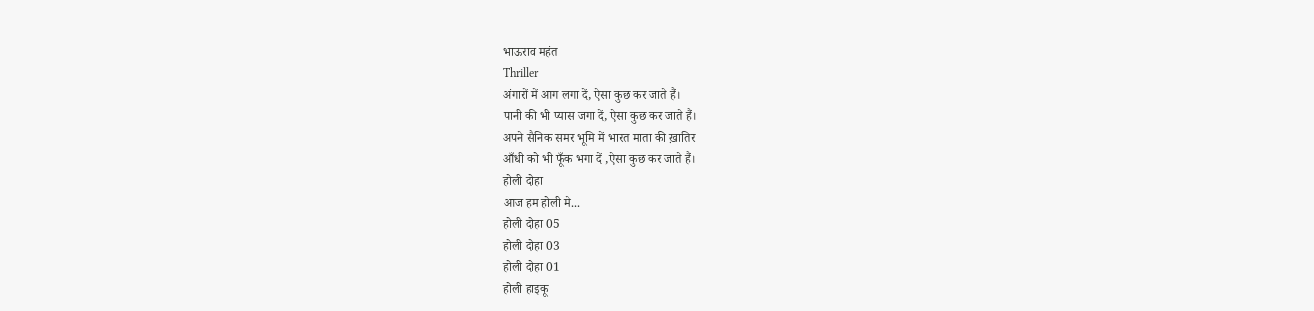भाऊराव महंत
Thriller
अंगारों में आग लगा दें, ऐसा कुछ कर जाते हैं।
पानी की भी प्यास जगा दें, ऐसा कुछ कर जाते हैं।
अपने सैनिक समर भूमि में भारत माता की ख़ातिर
आँधी को भी फूँक भगा दें ,ऐसा कुछ कर जाते हैं।
होली दोहा
आज हम होली मे...
होली दोहा 05
होली दोहा 03
होली दोहा 01
होली हाइकू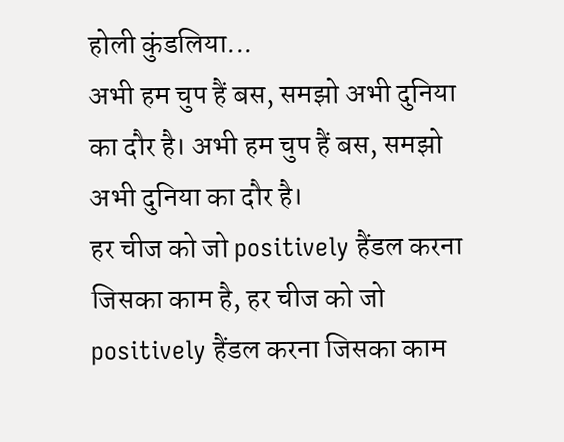होली कुंडलिया...
अभी हम चुप हैं बस, समझो अभी दुनिया का दौर है। अभी हम चुप हैं बस, समझो अभी दुनिया का दौर है।
हर चीज को जो positively हैंडल करना जिसका काम है, हर चीज को जो positively हैंडल करना जिसका काम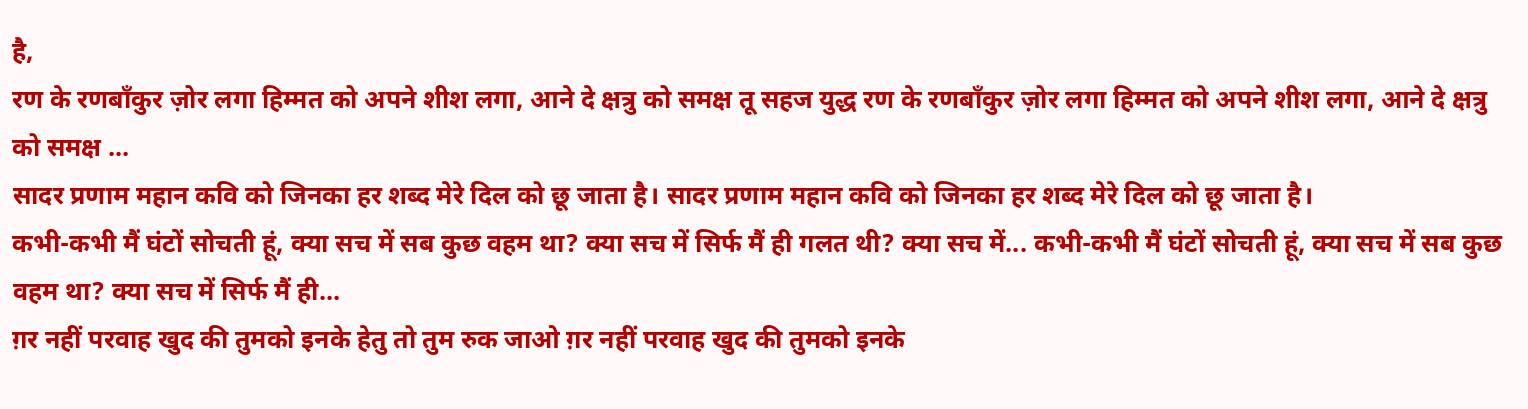है,
रण के रणबाँकुर ज़ोर लगा हिम्मत को अपने शीश लगा, आने दे क्षत्रु को समक्ष तू सहज युद्ध रण के रणबाँकुर ज़ोर लगा हिम्मत को अपने शीश लगा, आने दे क्षत्रु को समक्ष ...
सादर प्रणाम महान कवि को जिनका हर शब्द मेरे दिल को छू जाता है। सादर प्रणाम महान कवि को जिनका हर शब्द मेरे दिल को छू जाता है।
कभी-कभी मैं घंटों सोचती हूं, क्या सच में सब कुछ वहम था? क्या सच में सिर्फ मैं ही गलत थी? क्या सच में... कभी-कभी मैं घंटों सोचती हूं, क्या सच में सब कुछ वहम था? क्या सच में सिर्फ मैं ही...
ग़र नहीं परवाह खुद की तुमको इनके हेतु तो तुम रुक जाओ ग़र नहीं परवाह खुद की तुमको इनके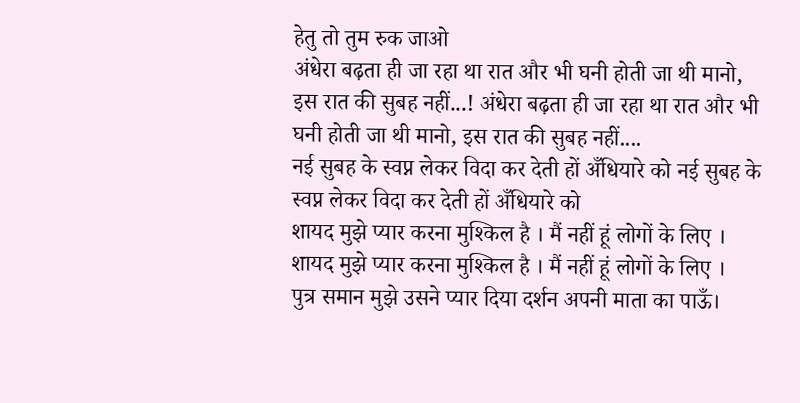हेतु तो तुम रुक जाओ
अंधेरा बढ़ता ही जा रहा था रात और भी घनी होती जा थी मानो, इस रात की सुबह नहीं...! अंधेरा बढ़ता ही जा रहा था रात और भी घनी होती जा थी मानो, इस रात की सुबह नहीं....
नई सुबह के स्वप्न लेकर विदा कर देती हों अँधियारे को नई सुबह के स्वप्न लेकर विदा कर देती हों अँधियारे को
शायद मुझे प्यार करना मुश्किल है । मैं नहीं हूं लोगों के लिए । शायद मुझे प्यार करना मुश्किल है । मैं नहीं हूं लोगों के लिए ।
पुत्र समान मुझे उसने प्यार दिया दर्शन अपनी माता का पाऊँ।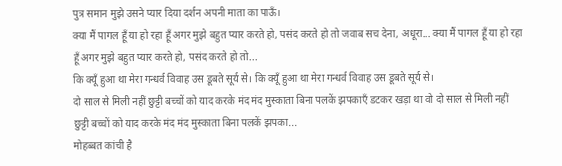पुत्र समान मुझे उसने प्यार दिया दर्शन अपनी माता का पाऊँ।
क्या मैं पागल हूँ या हो रहा हूँ अगर मुझे बहुत प्यार करते हो, पसंद करते हो तो जवाब सच देना, अधूरा... क्या मैं पागल हूँ या हो रहा हूँ अगर मुझे बहुत प्यार करते हो, पसंद करते हो तो...
कि क्यूँ हुआ था मेरा गन्धर्व विवाह उस डूबते सूर्य से। कि क्यूँ हुआ था मेरा गन्धर्व विवाह उस डूबते सूर्य से।
दो साल से मिली नहीं छुट्टी बच्चों को याद करके मंद मंद मुस्काता बिना पलकें झपकाएँ डटकर खड़ा था वो दो साल से मिली नहीं छुट्टी बच्चों को याद करके मंद मंद मुस्काता बिना पलकें झपका...
मोहब्बत कांची है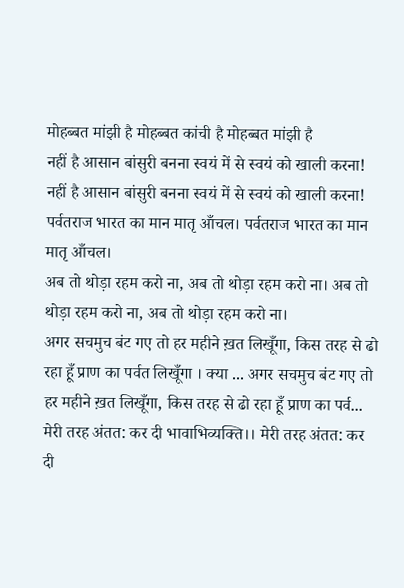मोहब्बत मांझी है मोहब्बत कांची है मोहब्बत मांझी है
नहीं है आसान बांसुरी बनना स्वयं में से स्वयं को खाली करना! नहीं है आसान बांसुरी बनना स्वयं में से स्वयं को खाली करना!
पर्वतराज भारत का मान मातृ आँचल। पर्वतराज भारत का मान मातृ आँचल।
अब तो थोड़ा रहम करो ना, अब तो थोड़ा रहम करो ना। अब तो थोड़ा रहम करो ना, अब तो थोड़ा रहम करो ना।
अगर सचमुच बंट गए तो हर महीने ख़त लिखूँगा, किस तरह से ढो रहा हूँ प्राण का पर्वत लिखूँगा । क्या ... अगर सचमुच बंट गए तो हर महीने ख़त लिखूँगा, किस तरह से ढो रहा हूँ प्राण का पर्व...
मेरी तरह अंतत: कर दी भावाभिव्यक्ति।। मेरी तरह अंतत: कर दी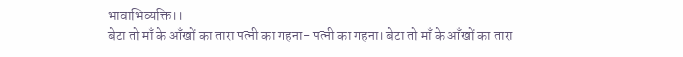भावाभिव्यक्ति।।
बेटा तो माँ के आँखों का तारा पत्नी का गहना- पत्नी का गहना। बेटा तो माँ के आँखों का तारा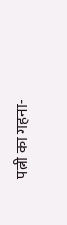पत्नी का गहना-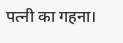पत्नी का गहना।